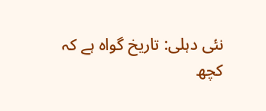نئی دہلی: تاریخ گواہ ہے کہ کچھ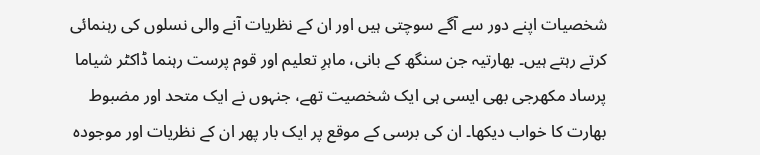شخصیات اپنے دور سے آگے سوچتی ہیں اور ان کے نظریات آنے والی نسلوں کی رہنمائی کرتے رہتے ہیں۔ بھارتیہ جن سنگھ کے بانی، ماہرِ تعلیم اور قوم پرست رہنما ڈاکٹر شیاما پرساد مکھرجی بھی ایسی ہی ایک شخصیت تھے، جنہوں نے ایک متحد اور مضبوط بھارت کا خواب دیکھا۔ ان کی برسی کے موقع پر ایک بار پھر ان کے نظریات اور موجودہ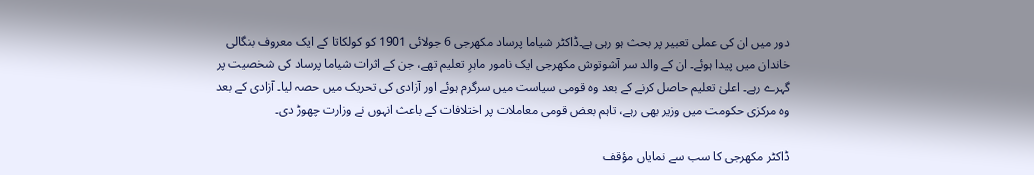دور میں ان کی عملی تعبیر پر بحث ہو رہی ہے۔ڈاکٹر شیاما پرساد مکھرجی 6 جولائی 1901 کو کولکاتا کے ایک معروف بنگالی خاندان میں پیدا ہوئے۔ ان کے والد سر آشوتوش مکھرجی ایک نامور ماہرِ تعلیم تھے، جن کے اثرات شیاما پرساد کی شخصیت پر گہرے رہے۔ اعلیٰ تعلیم حاصل کرنے کے بعد وہ قومی سیاست میں سرگرم ہوئے اور آزادی کی تحریک میں حصہ لیا۔ آزادی کے بعد وہ مرکزی حکومت میں وزیر بھی رہے، تاہم بعض قومی معاملات پر اختلافات کے باعث انہوں نے وزارت چھوڑ دی۔

ڈاکٹر مکھرجی کا سب سے نمایاں مؤقف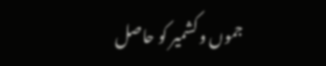جموں و کشمیر کو حاصل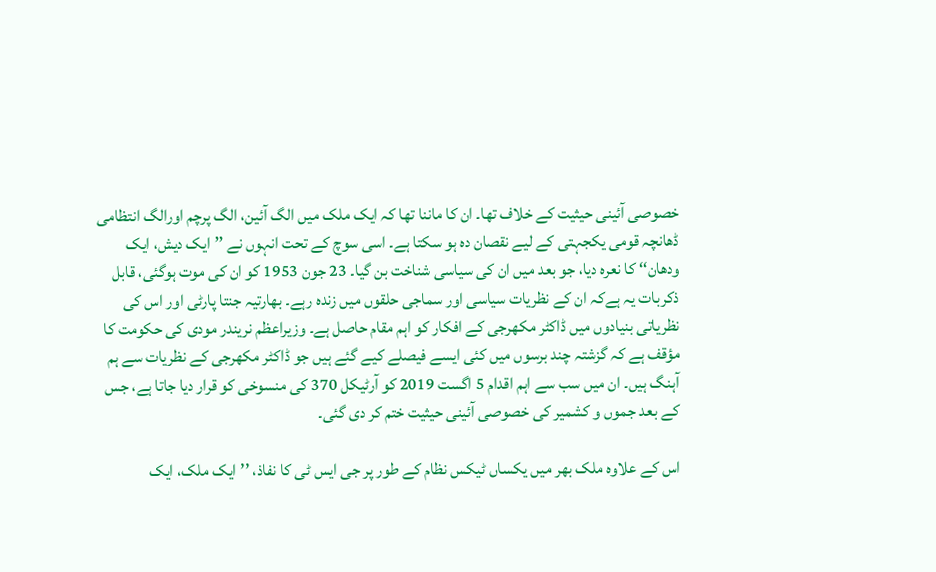خصوصی آئینی حیثیت کے خلاف تھا۔ ان کا ماننا تھا کہ ایک ملک میں الگ آئین، الگ پرچم اورالگ انتظامی ڈھانچہ قومی یکجہتی کے لیے نقصان دہ ہو سکتا ہے۔ اسی سوچ کے تحت انہوں نے ’’ایک دیش، ایک ودھان‘‘ کا نعرہ دیا، جو بعد میں ان کی سیاسی شناخت بن گیا۔ 23 جون 1953 کو ان کی موت ہوگئی، قابل ذکربات یہ ہےکہ ان کے نظریات سیاسی اور سماجی حلقوں میں زندہ رہے۔ بھارتیہ جنتا پارٹی اور اس کی نظریاتی بنیادوں میں ڈاکٹر مکھرجی کے افکار کو اہم مقام حاصل ہے۔ وزیراعظم نریندر مودی کی حکومت کا مؤقف ہے کہ گزشتہ چند برسوں میں کئی ایسے فیصلے کیے گئے ہیں جو ڈاکٹر مکھرجی کے نظریات سے ہم آہنگ ہیں۔ ان میں سب سے اہم اقدام 5 اگست 2019 کو آرٹیکل 370 کی منسوخی کو قرار دیا جاتا ہے، جس کے بعد جموں و کشمیر کی خصوصی آئینی حیثیت ختم کر دی گئی۔

اس کے علاوہ ملک بھر میں یکساں ٹیکس نظام کے طور پر جی ایس ٹی کا نفاذ، ’’ایک ملک، ایک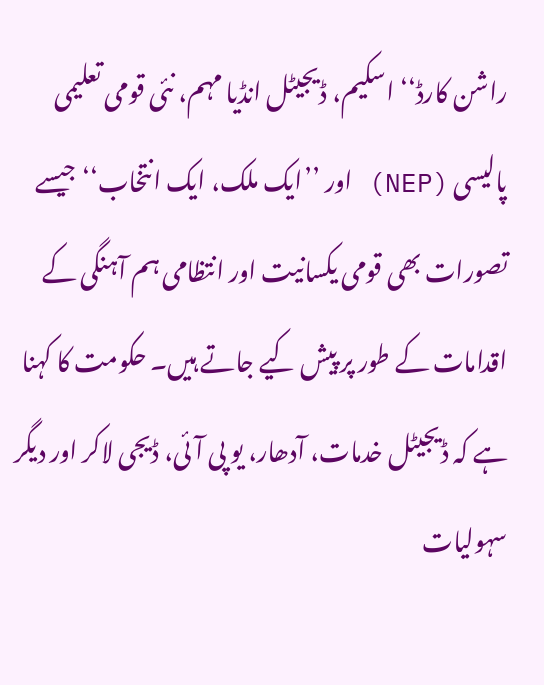راشن کارڈ‘‘ اسکیم، ڈیجیٹل انڈیا مہم، نئی قومی تعلیمی پالیسی (NEP) اور ’’ایک ملک، ایک انتخاب‘‘ جیسے تصورات بھی قومی یکسانیت اور انتظامی ہم آہنگی کے اقدامات کے طور پر پیش کیے جاتے ہیں۔ حکومت کا کہنا ہے کہ ڈیجیٹل خدمات، آدھار، یو پی آئی، ڈیجی لاکر اور دیگر سہولیات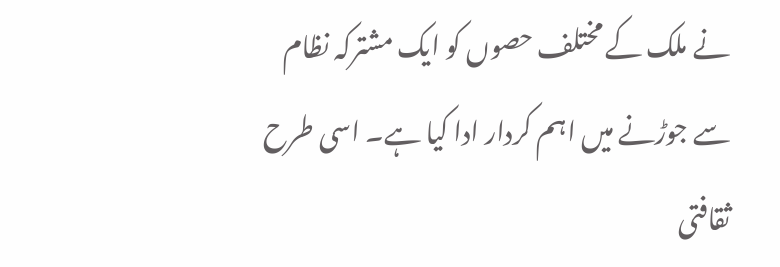نے ملک کے مختلف حصوں کو ایک مشترکہ نظام سے جوڑنے میں اہم کردار ادا کیا ہے۔ اسی طرح ثقافتی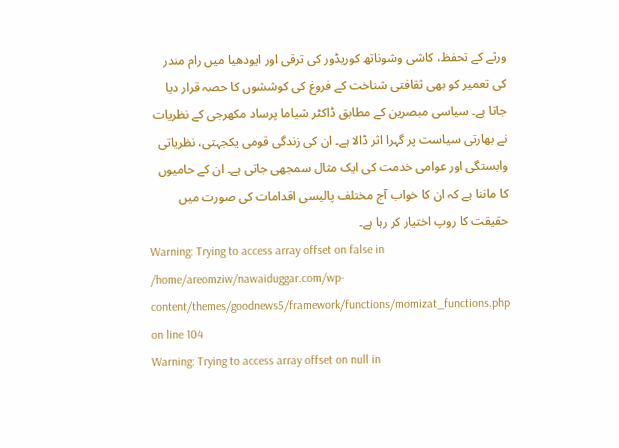ورثے کے تحفظ، کاشی وشوناتھ کوریڈور کی ترقی اور ایودھیا میں رام مندر کی تعمیر کو بھی ثقافتی شناخت کے فروغ کی کوششوں کا حصہ قرار دیا جاتا ہے۔ سیاسی مبصرین کے مطابق ڈاکٹر شیاما پرساد مکھرجی کے نظریات نے بھارتی سیاست پر گہرا اثر ڈالا ہے۔ ان کی زندگی قومی یکجہتی، نظریاتی وابستگی اور عوامی خدمت کی ایک مثال سمجھی جاتی ہے۔ ان کے حامیوں کا ماننا ہے کہ ان کا خواب آج مختلف پالیسی اقدامات کی صورت میں حقیقت کا روپ اختیار کر رہا ہے۔
Warning: Trying to access array offset on false in /home/areomziw/nawaiduggar.com/wp-content/themes/goodnews5/framework/functions/momizat_functions.php on line 104
Warning: Trying to access array offset on null in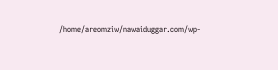/home/areomziw/nawaiduggar.com/wp-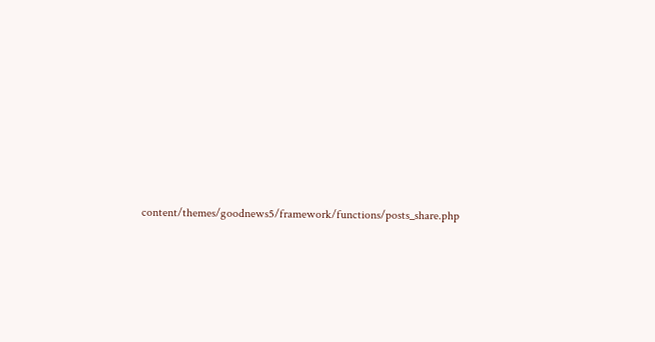content/themes/goodnews5/framework/functions/posts_share.php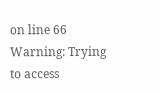on line 66
Warning: Trying to access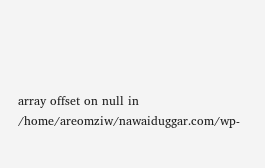array offset on null in /home/areomziw/nawaiduggar.com/wp-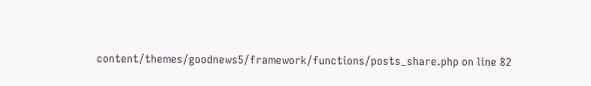content/themes/goodnews5/framework/functions/posts_share.php on line 82